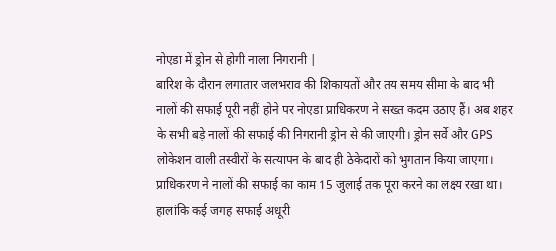नोएडा में ड्रोन से होगी नाला निगरानी |
बारिश के दौरान लगातार जलभराव की शिकायतों और तय समय सीमा के बाद भी नालों की सफाई पूरी नहीं होने पर नोएडा प्राधिकरण ने सख्त कदम उठाए हैं। अब शहर के सभी बड़े नालों की सफाई की निगरानी ड्रोन से की जाएगी। ड्रोन सर्वे और GPS लोकेशन वाली तस्वीरों के सत्यापन के बाद ही ठेकेदारों को भुगतान किया जाएगा।
प्राधिकरण ने नालों की सफाई का काम 15 जुलाई तक पूरा करने का लक्ष्य रखा था। हालांकि कई जगह सफाई अधूरी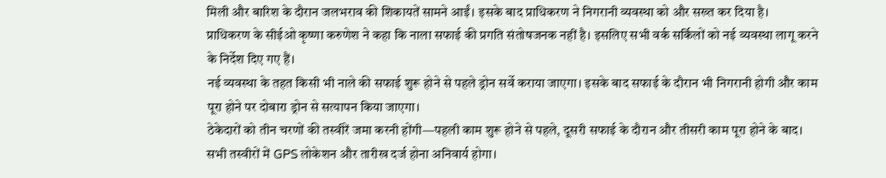मिली और बारिश के दौरान जलभराव की शिकायतें सामने आईं। इसके बाद प्राधिकरण ने निगरानी व्यवस्था को और सख्त कर दिया है।
प्राधिकरण के सीईओ कृष्णा करुणेश ने कहा कि नाला सफाई की प्रगति संतोषजनक नहीं है। इसलिए सभी वर्क सर्किलों को नई व्यवस्था लागू करने के निर्देश दिए गए हैं।
नई व्यवस्था के तहत किसी भी नाले की सफाई शुरू होने से पहले ड्रोन सर्वे कराया जाएगा। इसके बाद सफाई के दौरान भी निगरानी होगी और काम पूरा होने पर दोबारा ड्रोन से सत्यापन किया जाएगा।
ठेकेदारों को तीन चरणों की तस्वीरें जमा करनी होंगी—पहली काम शुरू होने से पहले, दूसरी सफाई के दौरान और तीसरी काम पूरा होने के बाद। सभी तस्वीरों में GPS लोकेशन और तारीख दर्ज होना अनिवार्य होगा।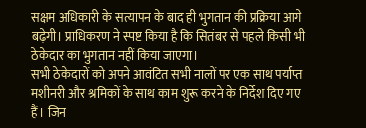सक्षम अधिकारी के सत्यापन के बाद ही भुगतान की प्रक्रिया आगे बढ़ेगी। प्राधिकरण ने स्पष्ट किया है कि सितंबर से पहले किसी भी ठेकेदार का भुगतान नहीं किया जाएगा।
सभी ठेकेदारों को अपने आवंटित सभी नालों पर एक साथ पर्याप्त मशीनरी और श्रमिकों के साथ काम शुरू करने के निर्देश दिए गए हैं। जिन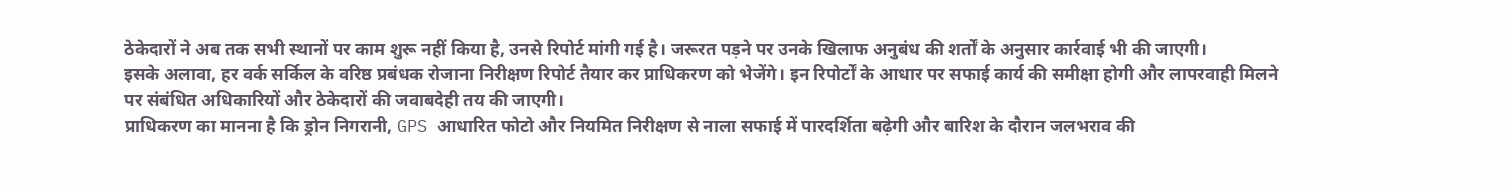ठेकेदारों ने अब तक सभी स्थानों पर काम शुरू नहीं किया है, उनसे रिपोर्ट मांगी गई है। जरूरत पड़ने पर उनके खिलाफ अनुबंध की शर्तों के अनुसार कार्रवाई भी की जाएगी।
इसके अलावा, हर वर्क सर्किल के वरिष्ठ प्रबंधक रोजाना निरीक्षण रिपोर्ट तैयार कर प्राधिकरण को भेजेंगे। इन रिपोर्टों के आधार पर सफाई कार्य की समीक्षा होगी और लापरवाही मिलने पर संबंधित अधिकारियों और ठेकेदारों की जवाबदेही तय की जाएगी।
प्राधिकरण का मानना है कि ड्रोन निगरानी, GPS आधारित फोटो और नियमित निरीक्षण से नाला सफाई में पारदर्शिता बढ़ेगी और बारिश के दौरान जलभराव की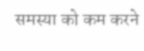समस्या को कम करने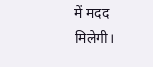में मदद मिलेगी।